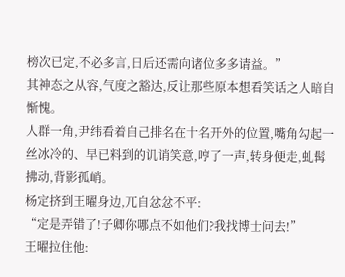榜次已定,不必多言,日后还需向诸位多多请益。”
其神态之从容,气度之豁达,反让那些原本想看笑话之人暗自惭愧。
人群一角,尹纬看着自己排名在十名开外的位置,嘴角勾起一丝冰冷的、早已料到的讥诮笑意,哼了一声,转身便走,虬髯拂动,背影孤峭。
杨定挤到王曜身边,兀自忿忿不平:
“定是弄错了!子卿你哪点不如他们?我找博士问去!”
王曜拉住他: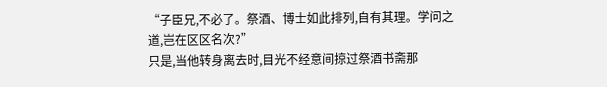“子臣兄,不必了。祭酒、博士如此排列,自有其理。学问之道,岂在区区名次?”
只是,当他转身离去时,目光不经意间掠过祭酒书斋那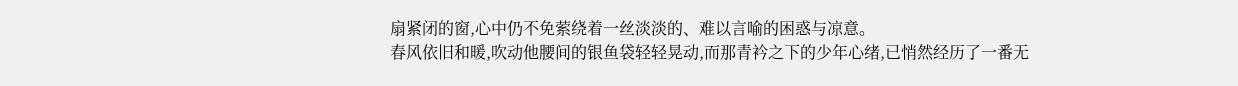扇紧闭的窗,心中仍不免萦绕着一丝淡淡的、难以言喻的困惑与凉意。
春风依旧和暖,吹动他腰间的银鱼袋轻轻晃动,而那青衿之下的少年心绪,已悄然经历了一番无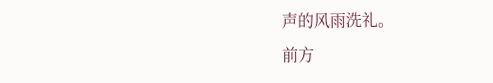声的风雨洗礼。
前方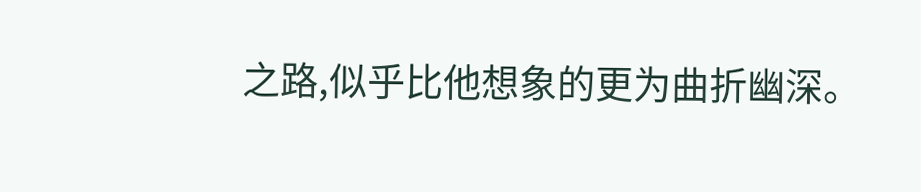之路,似乎比他想象的更为曲折幽深。